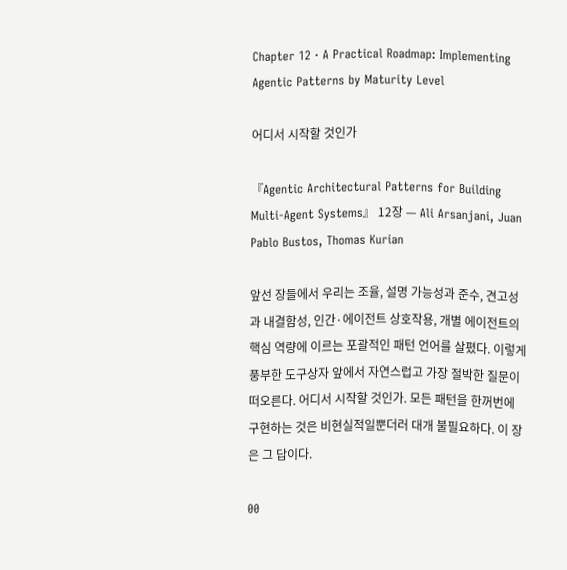Chapter 12 · A Practical Roadmap: Implementing Agentic Patterns by Maturity Level

어디서 시작할 것인가

『Agentic Architectural Patterns for Building Multi-Agent Systems』 12장 — Ali Arsanjani, Juan Pablo Bustos, Thomas Kurian

앞선 장들에서 우리는 조율, 설명 가능성과 준수, 견고성과 내결함성, 인간·에이전트 상호작용, 개별 에이전트의 핵심 역량에 이르는 포괄적인 패턴 언어를 살폈다. 이렇게 풍부한 도구상자 앞에서 자연스럽고 가장 절박한 질문이 떠오른다. 어디서 시작할 것인가. 모든 패턴을 한꺼번에 구현하는 것은 비현실적일뿐더러 대개 불필요하다. 이 장은 그 답이다.

00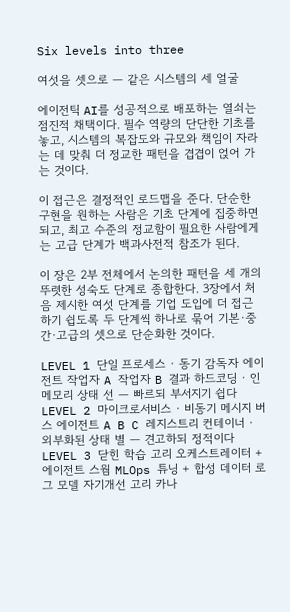Six levels into three

여섯을 셋으로 — 같은 시스템의 세 얼굴

에이전틱 AI를 성공적으로 배포하는 열쇠는 점진적 채택이다. 필수 역량의 단단한 기초를 놓고, 시스템의 복잡도와 규모와 책임이 자라는 데 맞춰 더 정교한 패턴을 겹겹이 얹어 가는 것이다.

이 접근은 결정적인 로드맵을 준다. 단순한 구현을 원하는 사람은 기초 단계에 집중하면 되고, 최고 수준의 정교함이 필요한 사람에게는 고급 단계가 백과사전적 참조가 된다.

이 장은 2부 전체에서 논의한 패턴을 세 개의 뚜렷한 성숙도 단계로 종합한다. 3장에서 처음 제시한 여섯 단계를 기업 도입에 더 접근하기 쉽도록 두 단계씩 하나로 묶어 기본·중간·고급의 셋으로 단순화한 것이다.

LEVEL 1 단일 프로세스 · 동기 감독자 에이전트 작업자 A 작업자 B 결과 하드코딩 · 인메모리 상태 선 — 빠르되 부서지기 쉽다 LEVEL 2 마이크로서비스 · 비동기 메시지 버스 에이전트 A B C 레지스트리 컨테이너 · 외부화된 상태 별 — 견고하되 정적이다 LEVEL 3 닫힌 학습 고리 오케스트레이터 + 에이전트 스웜 MLOps 튜닝 + 합성 데이터 로그 모델 자기개선 고리 카나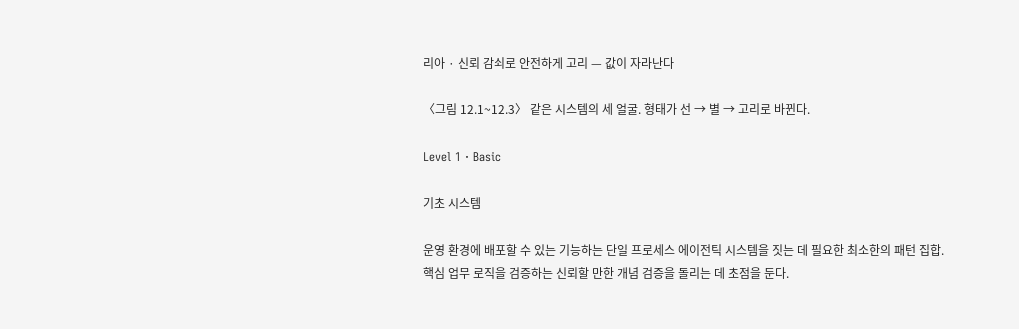리아 · 신뢰 감쇠로 안전하게 고리 — 값이 자라난다

〈그림 12.1~12.3〉 같은 시스템의 세 얼굴. 형태가 선 → 별 → 고리로 바뀐다.

Level 1 · Basic

기초 시스템

운영 환경에 배포할 수 있는 기능하는 단일 프로세스 에이전틱 시스템을 짓는 데 필요한 최소한의 패턴 집합. 핵심 업무 로직을 검증하는 신뢰할 만한 개념 검증을 돌리는 데 초점을 둔다.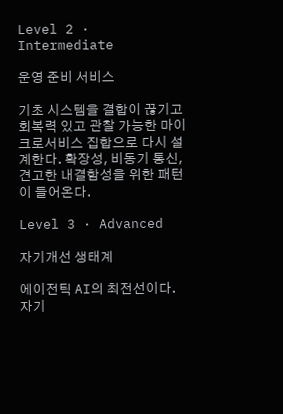Level 2 · Intermediate

운영 준비 서비스

기초 시스템을 결합이 끊기고 회복력 있고 관찰 가능한 마이크로서비스 집합으로 다시 설계한다. 확장성, 비동기 통신, 견고한 내결함성을 위한 패턴이 들어온다.

Level 3 · Advanced

자기개선 생태계

에이전틱 AI의 최전선이다. 자기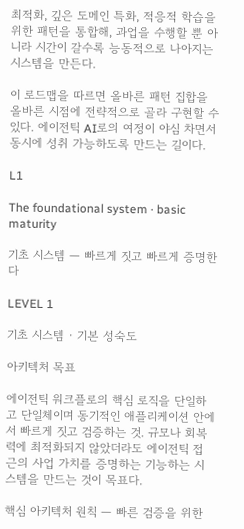최적화, 깊은 도메인 특화, 적응적 학습을 위한 패턴을 통합해, 과업을 수행할 뿐 아니라 시간이 갈수록 능동적으로 나아지는 시스템을 만든다.

이 로드맵을 따르면 올바른 패턴 집합을 올바른 시점에 전략적으로 골라 구현할 수 있다. 에이전틱 AI로의 여정이 야심 차면서 동시에 성취 가능하도록 만드는 길이다.

L1

The foundational system · basic maturity

기초 시스템 — 빠르게 짓고 빠르게 증명한다

LEVEL 1

기초 시스템 · 기본 성숙도

아키텍처 목표

에이전틱 워크플로의 핵심 로직을 단일하고 단일체이며 동기적인 애플리케이션 안에서 빠르게 짓고 검증하는 것. 규모나 회복력에 최적화되지 않았더라도 에이전틱 접근의 사업 가치를 증명하는 기능하는 시스템을 만드는 것이 목표다.

핵심 아키텍처 원칙 — 빠른 검증을 위한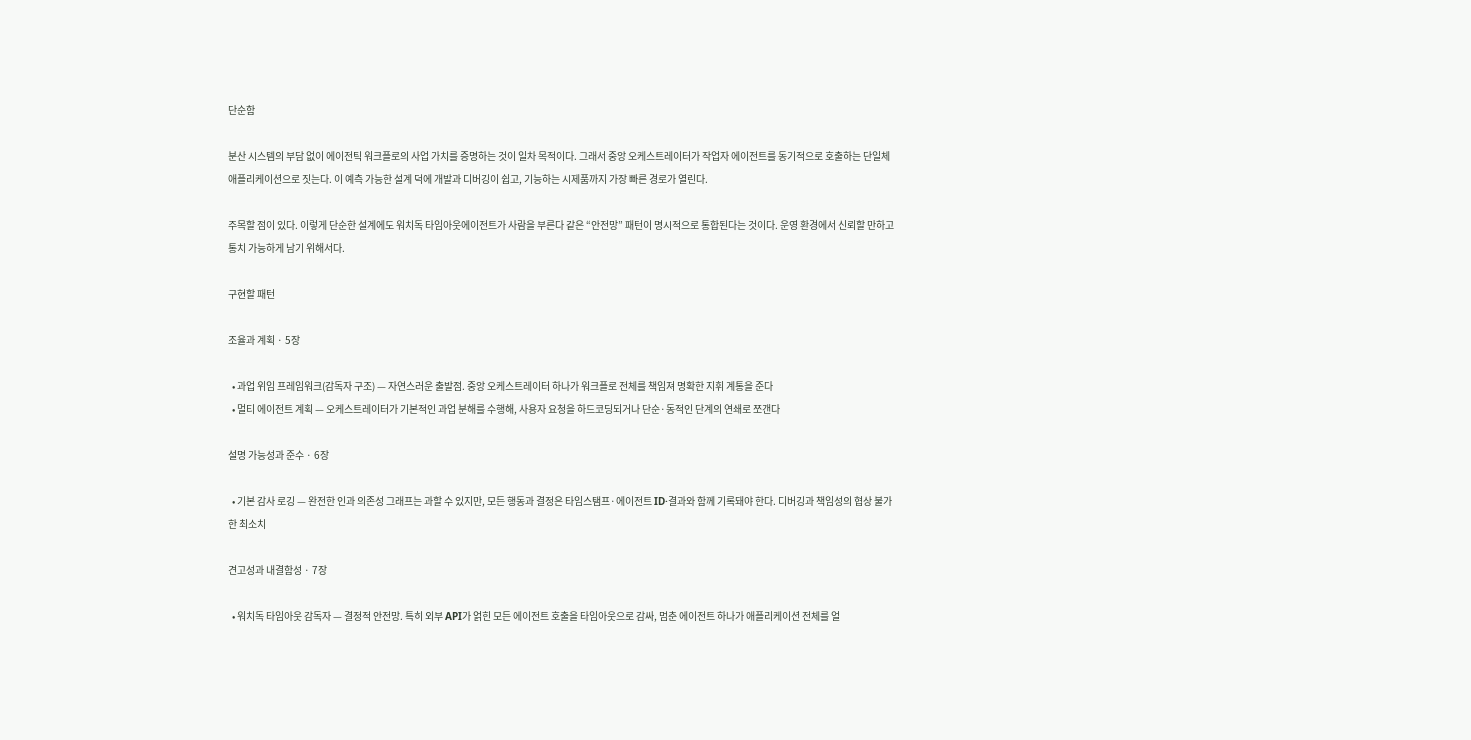단순함

분산 시스템의 부담 없이 에이전틱 워크플로의 사업 가치를 증명하는 것이 일차 목적이다. 그래서 중앙 오케스트레이터가 작업자 에이전트를 동기적으로 호출하는 단일체 애플리케이션으로 짓는다. 이 예측 가능한 설계 덕에 개발과 디버깅이 쉽고, 기능하는 시제품까지 가장 빠른 경로가 열린다.

주목할 점이 있다. 이렇게 단순한 설계에도 워치독 타임아웃에이전트가 사람을 부른다 같은 “안전망” 패턴이 명시적으로 통합된다는 것이다. 운영 환경에서 신뢰할 만하고 통치 가능하게 남기 위해서다.

구현할 패턴

조율과 계획 · 5장

  • 과업 위임 프레임워크(감독자 구조) — 자연스러운 출발점. 중앙 오케스트레이터 하나가 워크플로 전체를 책임져 명확한 지휘 계통을 준다
  • 멀티 에이전트 계획 — 오케스트레이터가 기본적인 과업 분해를 수행해, 사용자 요청을 하드코딩되거나 단순·동적인 단계의 연쇄로 쪼갠다

설명 가능성과 준수 · 6장

  • 기본 감사 로깅 — 완전한 인과 의존성 그래프는 과할 수 있지만, 모든 행동과 결정은 타임스탬프·에이전트 ID·결과와 함께 기록돼야 한다. 디버깅과 책임성의 협상 불가한 최소치

견고성과 내결함성 · 7장

  • 워치독 타임아웃 감독자 — 결정적 안전망. 특히 외부 API가 얽힌 모든 에이전트 호출을 타임아웃으로 감싸, 멈춘 에이전트 하나가 애플리케이션 전체를 얼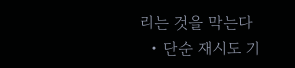리는 것을 막는다
  • 단순 재시도 기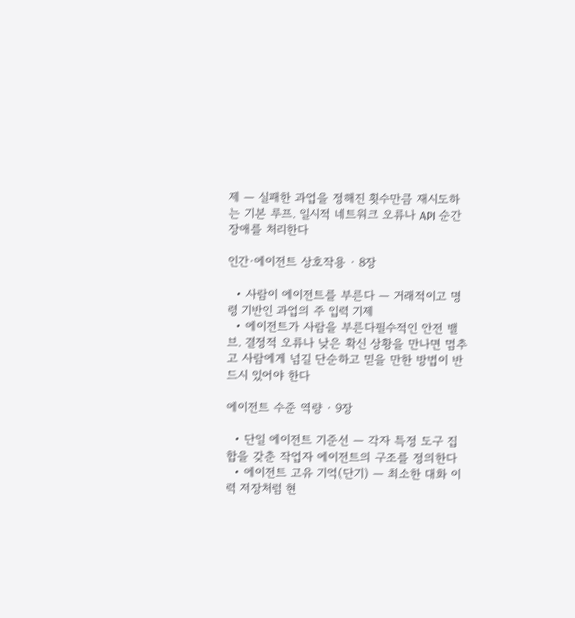제 — 실패한 과업을 정해진 횟수만큼 재시도하는 기본 루프. 일시적 네트워크 오류나 API 순간 장애를 처리한다

인간·에이전트 상호작용 · 8장

  • 사람이 에이전트를 부른다 — 거래적이고 명령 기반인 과업의 주 입력 기제
  • 에이전트가 사람을 부른다필수적인 안전 밸브. 결정적 오류나 낮은 확신 상황을 만나면 멈추고 사람에게 넘길 단순하고 믿을 만한 방법이 반드시 있어야 한다

에이전트 수준 역량 · 9장

  • 단일 에이전트 기준선 — 각자 특정 도구 집합을 갖춘 작업자 에이전트의 구조를 정의한다
  • 에이전트 고유 기억(단기) — 최소한 대화 이력 저장처럼 현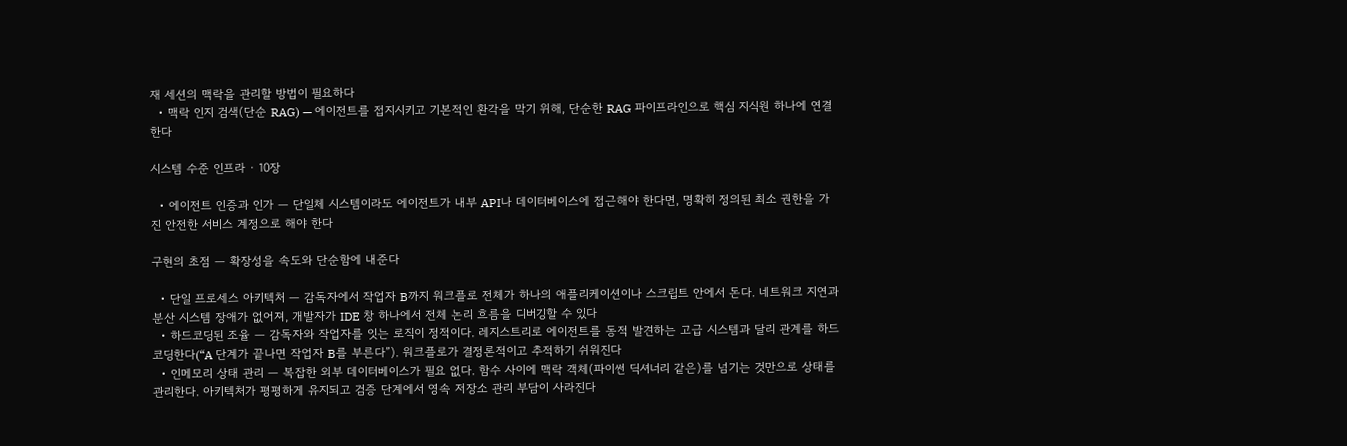재 세션의 맥락을 관리할 방법이 필요하다
  • 맥락 인지 검색(단순 RAG) — 에이전트를 접지시키고 기본적인 환각을 막기 위해, 단순한 RAG 파이프라인으로 핵심 지식원 하나에 연결한다

시스템 수준 인프라 · 10장

  • 에이전트 인증과 인가 — 단일체 시스템이라도 에이전트가 내부 API나 데이터베이스에 접근해야 한다면, 명확히 정의된 최소 권한을 가진 안전한 서비스 계정으로 해야 한다

구현의 초점 — 확장성을 속도와 단순함에 내준다

  • 단일 프로세스 아키텍처 — 감독자에서 작업자 B까지 워크플로 전체가 하나의 애플리케이션이나 스크립트 안에서 돈다. 네트워크 지연과 분산 시스템 장애가 없어져, 개발자가 IDE 창 하나에서 전체 논리 흐름을 디버깅할 수 있다
  • 하드코딩된 조율 — 감독자와 작업자를 잇는 로직이 정적이다. 레지스트리로 에이전트를 동적 발견하는 고급 시스템과 달리 관계를 하드코딩한다(“A 단계가 끝나면 작업자 B를 부른다”). 워크플로가 결정론적이고 추적하기 쉬워진다
  • 인메모리 상태 관리 — 복잡한 외부 데이터베이스가 필요 없다. 함수 사이에 맥락 객체(파이썬 딕셔너리 같은)를 넘기는 것만으로 상태를 관리한다. 아키텍처가 평평하게 유지되고 검증 단계에서 영속 저장소 관리 부담이 사라진다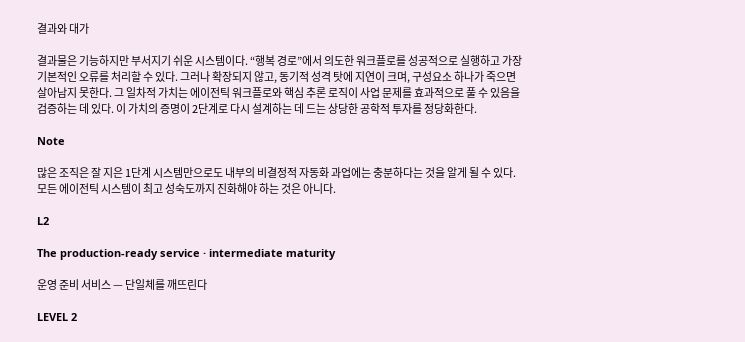결과와 대가

결과물은 기능하지만 부서지기 쉬운 시스템이다. “행복 경로”에서 의도한 워크플로를 성공적으로 실행하고 가장 기본적인 오류를 처리할 수 있다. 그러나 확장되지 않고, 동기적 성격 탓에 지연이 크며, 구성요소 하나가 죽으면 살아남지 못한다. 그 일차적 가치는 에이전틱 워크플로와 핵심 추론 로직이 사업 문제를 효과적으로 풀 수 있음을 검증하는 데 있다. 이 가치의 증명이 2단계로 다시 설계하는 데 드는 상당한 공학적 투자를 정당화한다.

Note

많은 조직은 잘 지은 1단계 시스템만으로도 내부의 비결정적 자동화 과업에는 충분하다는 것을 알게 될 수 있다. 모든 에이전틱 시스템이 최고 성숙도까지 진화해야 하는 것은 아니다.

L2

The production-ready service · intermediate maturity

운영 준비 서비스 — 단일체를 깨뜨린다

LEVEL 2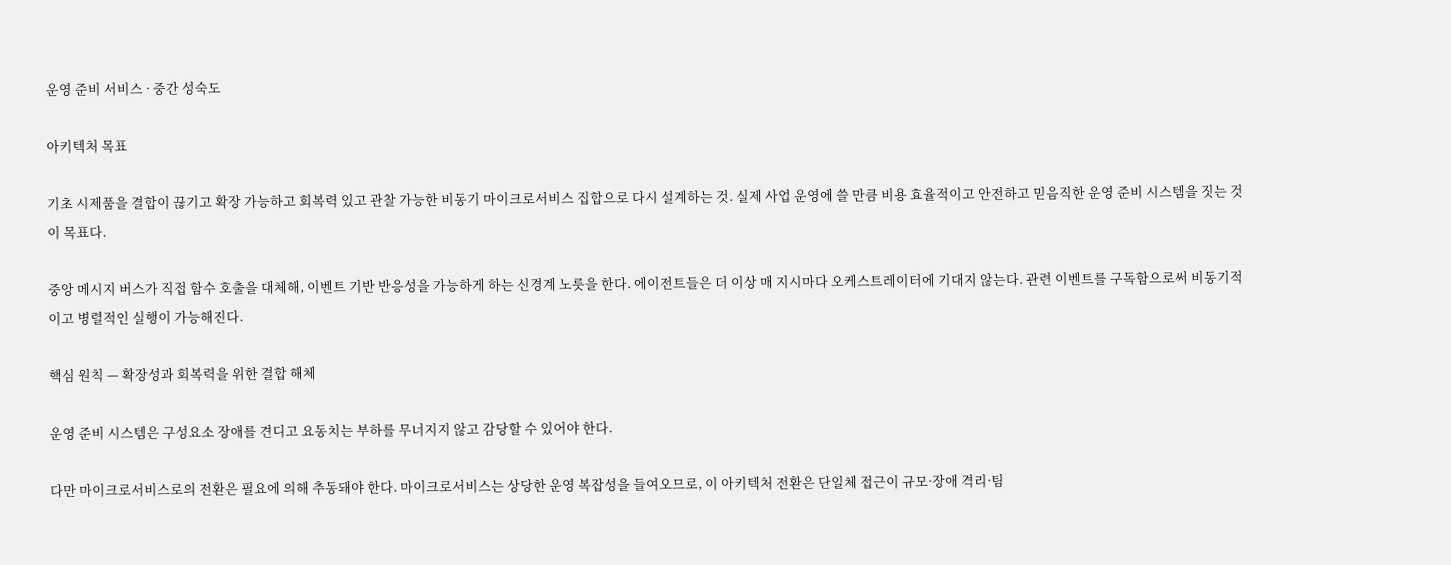운영 준비 서비스 · 중간 성숙도

아키텍처 목표

기초 시제품을 결합이 끊기고 확장 가능하고 회복력 있고 관찰 가능한 비동기 마이크로서비스 집합으로 다시 설계하는 것. 실제 사업 운영에 쓸 만큼 비용 효율적이고 안전하고 믿음직한 운영 준비 시스템을 짓는 것이 목표다.

중앙 메시지 버스가 직접 함수 호출을 대체해, 이벤트 기반 반응성을 가능하게 하는 신경계 노릇을 한다. 에이전트들은 더 이상 매 지시마다 오케스트레이터에 기대지 않는다. 관련 이벤트를 구독함으로써 비동기적이고 병렬적인 실행이 가능해진다.

핵심 원칙 — 확장성과 회복력을 위한 결합 해체

운영 준비 시스템은 구성요소 장애를 견디고 요동치는 부하를 무너지지 않고 감당할 수 있어야 한다.

다만 마이크로서비스로의 전환은 필요에 의해 추동돼야 한다. 마이크로서비스는 상당한 운영 복잡성을 들여오므로, 이 아키텍처 전환은 단일체 접근이 규모·장애 격리·팀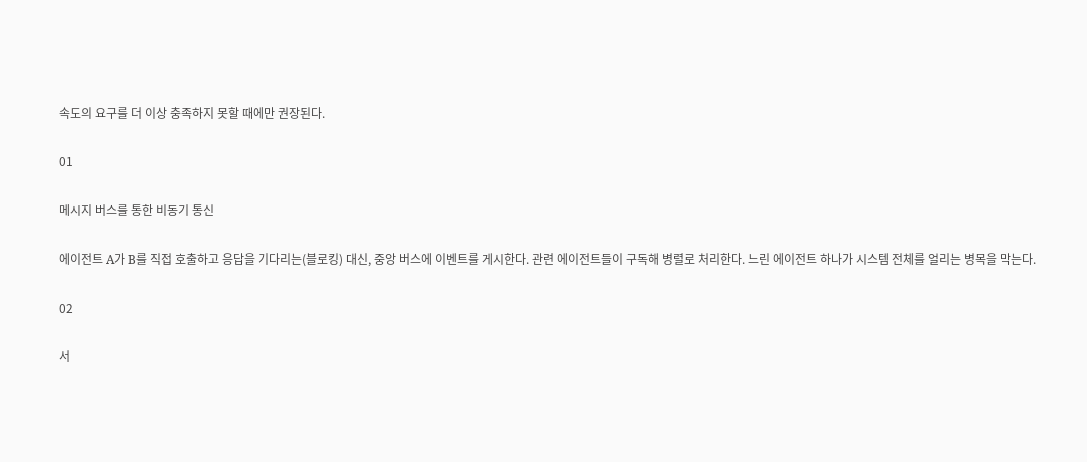속도의 요구를 더 이상 충족하지 못할 때에만 권장된다.

01

메시지 버스를 통한 비동기 통신

에이전트 A가 B를 직접 호출하고 응답을 기다리는(블로킹) 대신, 중앙 버스에 이벤트를 게시한다. 관련 에이전트들이 구독해 병렬로 처리한다. 느린 에이전트 하나가 시스템 전체를 얼리는 병목을 막는다.

02

서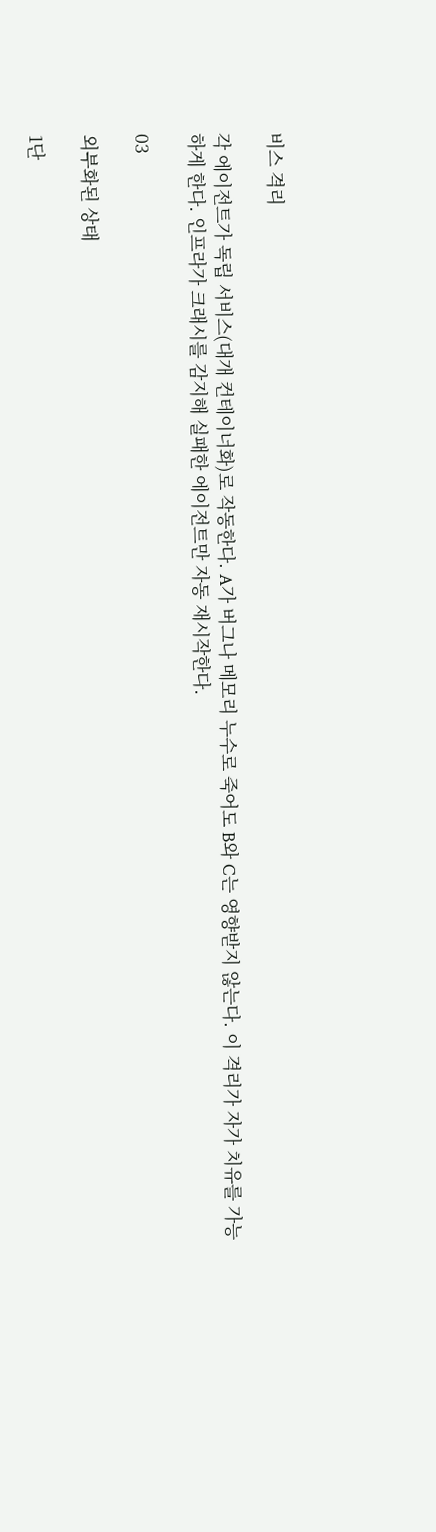비스 격리

각 에이전트가 독립 서비스(대개 컨테이너화)로 작동한다. A가 버그나 메모리 누수로 죽어도 B와 C는 영향받지 않는다. 이 격리가 자가 치유를 가능하게 한다. 인프라가 크래시를 감지해 실패한 에이전트만 자동 재시작한다.

03

외부화된 상태

1단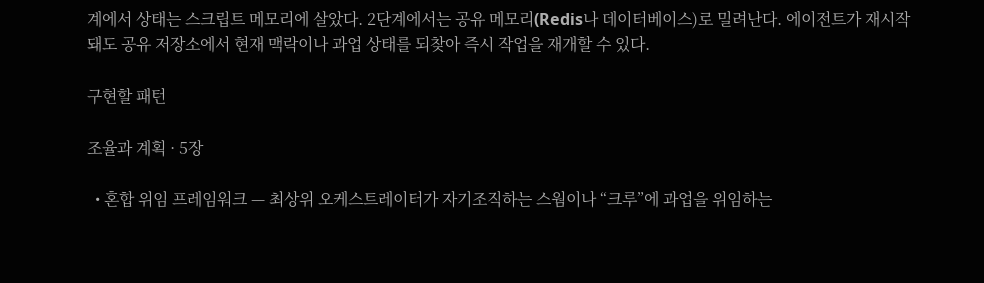계에서 상태는 스크립트 메모리에 살았다. 2단계에서는 공유 메모리(Redis나 데이터베이스)로 밀려난다. 에이전트가 재시작돼도 공유 저장소에서 현재 맥락이나 과업 상태를 되찾아 즉시 작업을 재개할 수 있다.

구현할 패턴

조율과 계획 · 5장

  • 혼합 위임 프레임워크 — 최상위 오케스트레이터가 자기조직하는 스웜이나 “크루”에 과업을 위임하는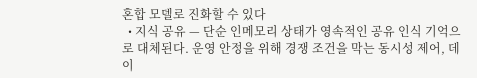혼합 모델로 진화할 수 있다
  • 지식 공유 — 단순 인메모리 상태가 영속적인 공유 인식 기억으로 대체된다. 운영 안정을 위해 경쟁 조건을 막는 동시성 제어, 데이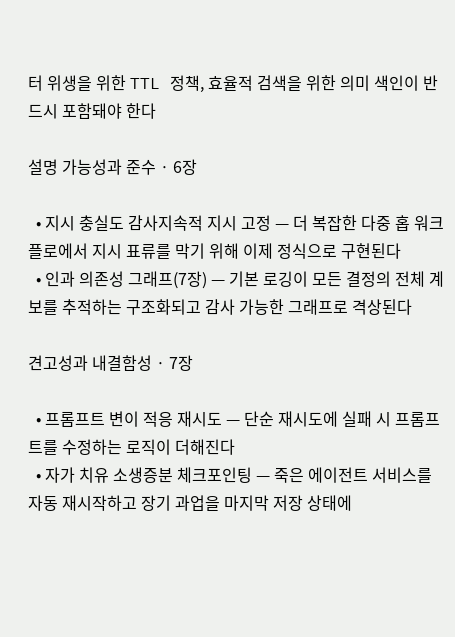터 위생을 위한 TTL 정책, 효율적 검색을 위한 의미 색인이 반드시 포함돼야 한다

설명 가능성과 준수 · 6장

  • 지시 충실도 감사지속적 지시 고정 — 더 복잡한 다중 홉 워크플로에서 지시 표류를 막기 위해 이제 정식으로 구현된다
  • 인과 의존성 그래프(7장) — 기본 로깅이 모든 결정의 전체 계보를 추적하는 구조화되고 감사 가능한 그래프로 격상된다

견고성과 내결함성 · 7장

  • 프롬프트 변이 적응 재시도 — 단순 재시도에 실패 시 프롬프트를 수정하는 로직이 더해진다
  • 자가 치유 소생증분 체크포인팅 — 죽은 에이전트 서비스를 자동 재시작하고 장기 과업을 마지막 저장 상태에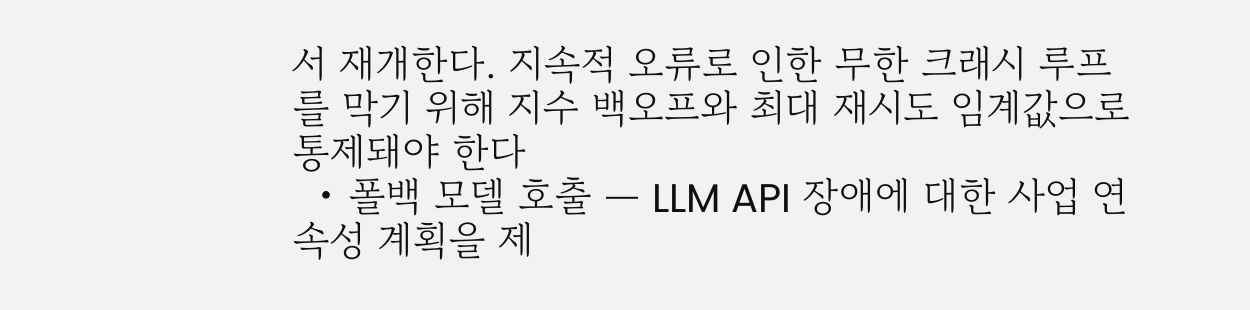서 재개한다. 지속적 오류로 인한 무한 크래시 루프를 막기 위해 지수 백오프와 최대 재시도 임계값으로 통제돼야 한다
  • 폴백 모델 호출 — LLM API 장애에 대한 사업 연속성 계획을 제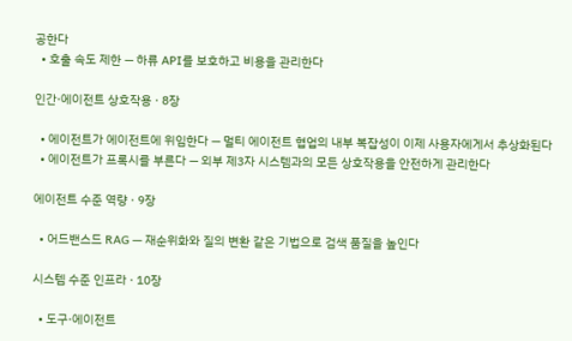공한다
  • 호출 속도 제한 — 하류 API를 보호하고 비용을 관리한다

인간·에이전트 상호작용 · 8장

  • 에이전트가 에이전트에 위임한다 — 멀티 에이전트 협업의 내부 복잡성이 이제 사용자에게서 추상화된다
  • 에이전트가 프록시를 부른다 — 외부 제3자 시스템과의 모든 상호작용을 안전하게 관리한다

에이전트 수준 역량 · 9장

  • 어드밴스드 RAG — 재순위화와 질의 변환 같은 기법으로 검색 품질을 높인다

시스템 수준 인프라 · 10장

  • 도구·에이전트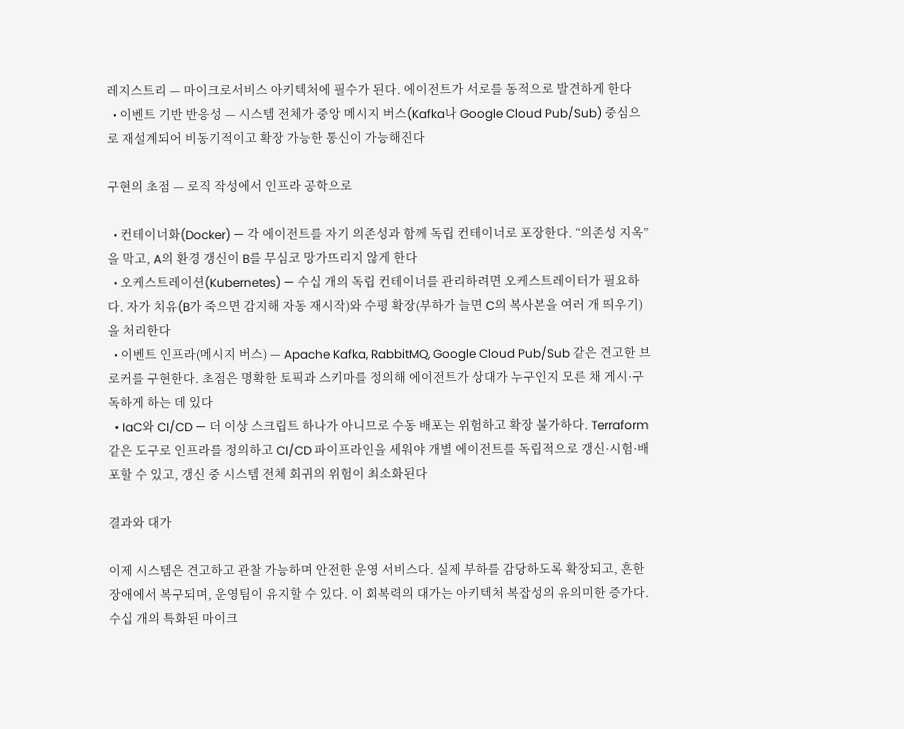레지스트리 — 마이크로서비스 아키텍처에 필수가 된다. 에이전트가 서로를 동적으로 발견하게 한다
  • 이벤트 기반 반응성 — 시스템 전체가 중앙 메시지 버스(Kafka나 Google Cloud Pub/Sub) 중심으로 재설계되어 비동기적이고 확장 가능한 통신이 가능해진다

구현의 초점 — 로직 작성에서 인프라 공학으로

  • 컨테이너화(Docker) — 각 에이전트를 자기 의존성과 함께 독립 컨테이너로 포장한다. “의존성 지옥”을 막고, A의 환경 갱신이 B를 무심코 망가뜨리지 않게 한다
  • 오케스트레이션(Kubernetes) — 수십 개의 독립 컨테이너를 관리하려면 오케스트레이터가 필요하다. 자가 치유(B가 죽으면 감지해 자동 재시작)와 수평 확장(부하가 늘면 C의 복사본을 여러 개 띄우기)을 처리한다
  • 이벤트 인프라(메시지 버스) — Apache Kafka, RabbitMQ, Google Cloud Pub/Sub 같은 견고한 브로커를 구현한다. 초점은 명확한 토픽과 스키마를 정의해 에이전트가 상대가 누구인지 모른 채 게시·구독하게 하는 데 있다
  • IaC와 CI/CD — 더 이상 스크립트 하나가 아니므로 수동 배포는 위험하고 확장 불가하다. Terraform 같은 도구로 인프라를 정의하고 CI/CD 파이프라인을 세워야 개별 에이전트를 독립적으로 갱신·시험·배포할 수 있고, 갱신 중 시스템 전체 회귀의 위험이 최소화된다

결과와 대가

이제 시스템은 견고하고 관찰 가능하며 안전한 운영 서비스다. 실제 부하를 감당하도록 확장되고, 흔한 장애에서 복구되며, 운영팀이 유지할 수 있다. 이 회복력의 대가는 아키텍처 복잡성의 유의미한 증가다. 수십 개의 특화된 마이크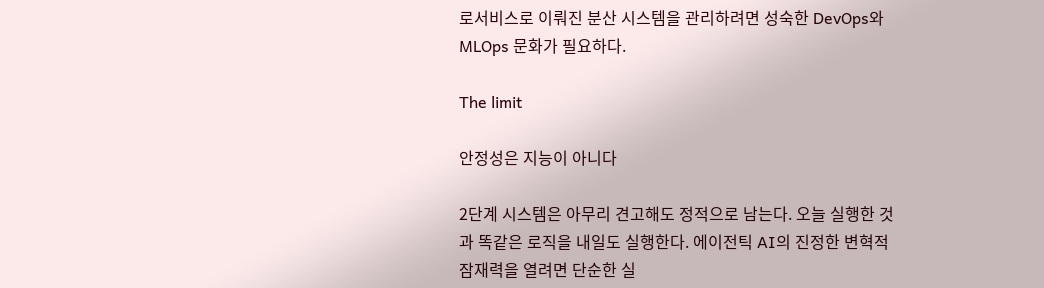로서비스로 이뤄진 분산 시스템을 관리하려면 성숙한 DevOps와 MLOps 문화가 필요하다.

The limit

안정성은 지능이 아니다

2단계 시스템은 아무리 견고해도 정적으로 남는다. 오늘 실행한 것과 똑같은 로직을 내일도 실행한다. 에이전틱 AI의 진정한 변혁적 잠재력을 열려면 단순한 실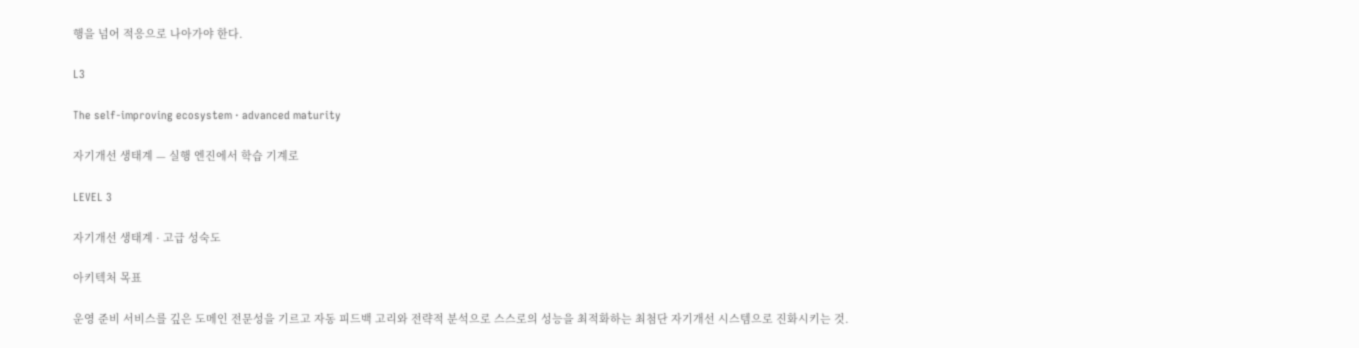행을 넘어 적응으로 나아가야 한다.

L3

The self-improving ecosystem · advanced maturity

자기개선 생태계 — 실행 엔진에서 학습 기계로

LEVEL 3

자기개선 생태계 · 고급 성숙도

아키텍처 목표

운영 준비 서비스를 깊은 도메인 전문성을 기르고 자동 피드백 고리와 전략적 분석으로 스스로의 성능을 최적화하는 최첨단 자기개선 시스템으로 진화시키는 것.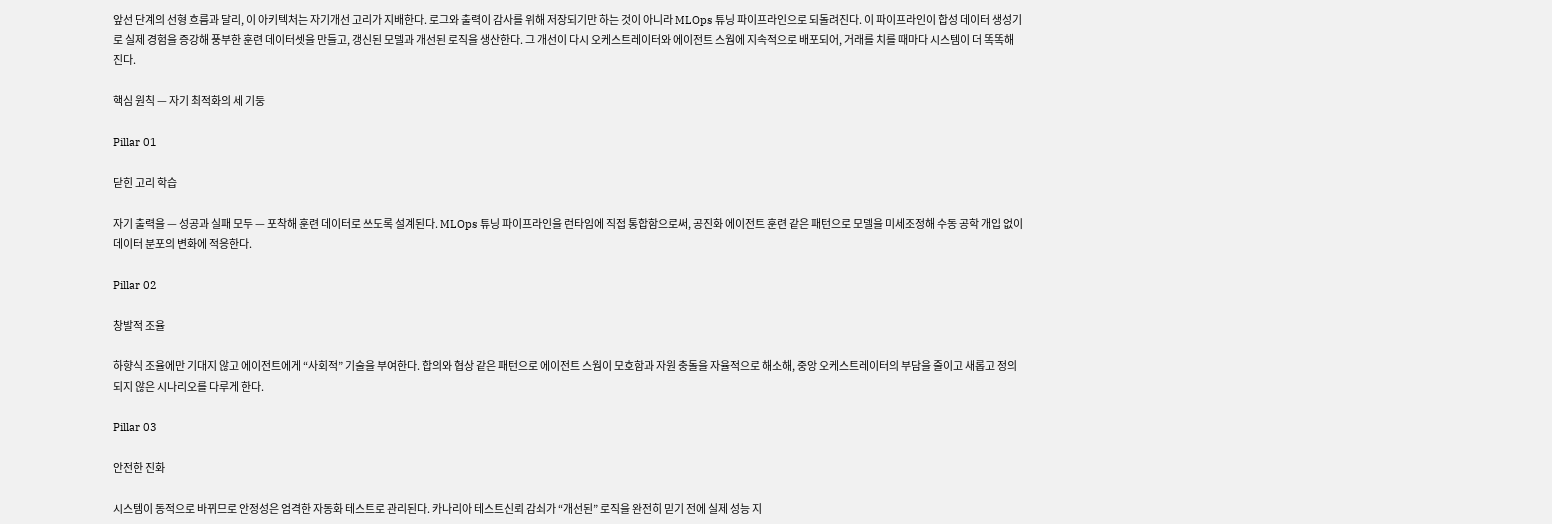앞선 단계의 선형 흐름과 달리, 이 아키텍처는 자기개선 고리가 지배한다. 로그와 출력이 감사를 위해 저장되기만 하는 것이 아니라 MLOps 튜닝 파이프라인으로 되돌려진다. 이 파이프라인이 합성 데이터 생성기로 실제 경험을 증강해 풍부한 훈련 데이터셋을 만들고, 갱신된 모델과 개선된 로직을 생산한다. 그 개선이 다시 오케스트레이터와 에이전트 스웜에 지속적으로 배포되어, 거래를 치를 때마다 시스템이 더 똑똑해진다.

핵심 원칙 — 자기 최적화의 세 기둥

Pillar 01

닫힌 고리 학습

자기 출력을 — 성공과 실패 모두 — 포착해 훈련 데이터로 쓰도록 설계된다. MLOps 튜닝 파이프라인을 런타임에 직접 통합함으로써, 공진화 에이전트 훈련 같은 패턴으로 모델을 미세조정해 수동 공학 개입 없이 데이터 분포의 변화에 적응한다.

Pillar 02

창발적 조율

하향식 조율에만 기대지 않고 에이전트에게 “사회적” 기술을 부여한다. 합의와 협상 같은 패턴으로 에이전트 스웜이 모호함과 자원 충돌을 자율적으로 해소해, 중앙 오케스트레이터의 부담을 줄이고 새롭고 정의되지 않은 시나리오를 다루게 한다.

Pillar 03

안전한 진화

시스템이 동적으로 바뀌므로 안정성은 엄격한 자동화 테스트로 관리된다. 카나리아 테스트신뢰 감쇠가 “개선된” 로직을 완전히 믿기 전에 실제 성능 지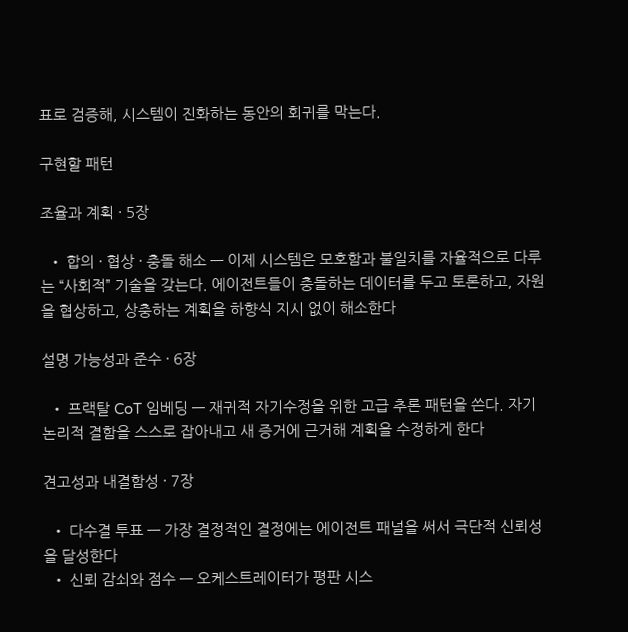표로 검증해, 시스템이 진화하는 동안의 회귀를 막는다.

구현할 패턴

조율과 계획 · 5장

  • 합의 · 협상 · 충돌 해소 — 이제 시스템은 모호함과 불일치를 자율적으로 다루는 “사회적” 기술을 갖는다. 에이전트들이 충돌하는 데이터를 두고 토론하고, 자원을 협상하고, 상충하는 계획을 하향식 지시 없이 해소한다

설명 가능성과 준수 · 6장

  • 프랙탈 CoT 임베딩 — 재귀적 자기수정을 위한 고급 추론 패턴을 쓴다. 자기 논리적 결함을 스스로 잡아내고 새 증거에 근거해 계획을 수정하게 한다

견고성과 내결함성 · 7장

  • 다수결 투표 — 가장 결정적인 결정에는 에이전트 패널을 써서 극단적 신뢰성을 달성한다
  • 신뢰 감쇠와 점수 — 오케스트레이터가 평판 시스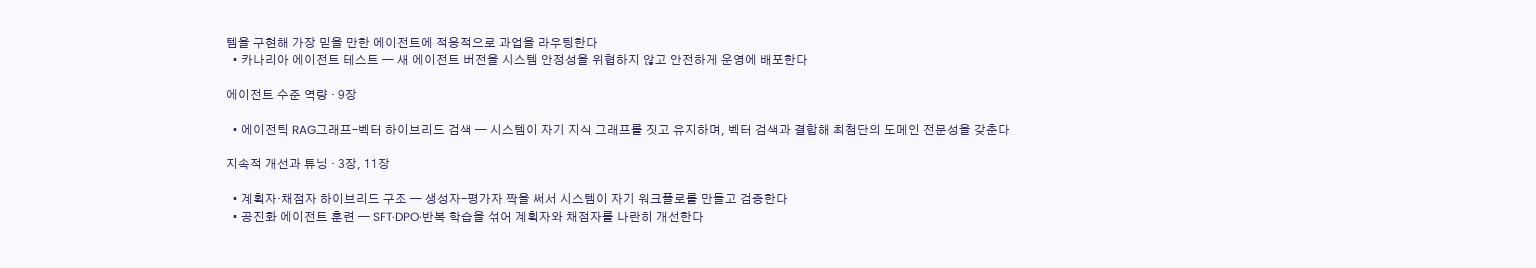템을 구현해 가장 믿을 만한 에이전트에 적응적으로 과업을 라우팅한다
  • 카나리아 에이전트 테스트 — 새 에이전트 버전을 시스템 안정성을 위협하지 않고 안전하게 운영에 배포한다

에이전트 수준 역량 · 9장

  • 에이전틱 RAG그래프–벡터 하이브리드 검색 — 시스템이 자기 지식 그래프를 짓고 유지하며, 벡터 검색과 결합해 최첨단의 도메인 전문성을 갖춘다

지속적 개선과 튜닝 · 3장, 11장

  • 계획자·채점자 하이브리드 구조 — 생성자–평가자 짝을 써서 시스템이 자기 워크플로를 만들고 검증한다
  • 공진화 에이전트 훈련 — SFT·DPO·반복 학습을 섞어 계획자와 채점자를 나란히 개선한다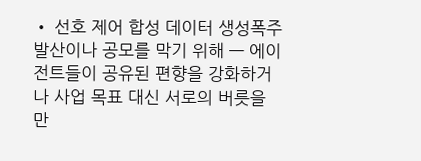• 선호 제어 합성 데이터 생성폭주 발산이나 공모를 막기 위해 — 에이전트들이 공유된 편향을 강화하거나 사업 목표 대신 서로의 버릇을 만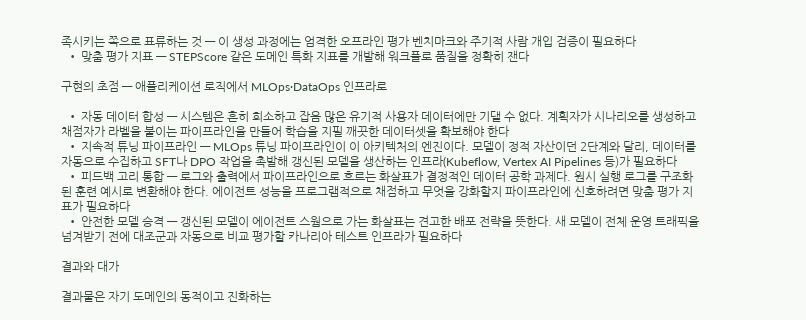족시키는 쪽으로 표류하는 것 — 이 생성 과정에는 엄격한 오프라인 평가 벤치마크와 주기적 사람 개입 검증이 필요하다
  • 맞춤 평가 지표 — STEPScore 같은 도메인 특화 지표를 개발해 워크플로 품질을 정확히 잰다

구현의 초점 — 애플리케이션 로직에서 MLOps·DataOps 인프라로

  • 자동 데이터 합성 — 시스템은 흔히 희소하고 잡음 많은 유기적 사용자 데이터에만 기댈 수 없다. 계획자가 시나리오를 생성하고 채점자가 라벨을 붙이는 파이프라인을 만들어 학습을 지필 깨끗한 데이터셋을 확보해야 한다
  • 지속적 튜닝 파이프라인 — MLOps 튜닝 파이프라인이 이 아키텍처의 엔진이다. 모델이 정적 자산이던 2단계와 달리, 데이터를 자동으로 수집하고 SFT나 DPO 작업을 촉발해 갱신된 모델을 생산하는 인프라(Kubeflow, Vertex AI Pipelines 등)가 필요하다
  • 피드백 고리 통합 — 로그와 출력에서 파이프라인으로 흐르는 화살표가 결정적인 데이터 공학 과제다. 원시 실행 로그를 구조화된 훈련 예시로 변환해야 한다. 에이전트 성능을 프로그램적으로 채점하고 무엇을 강화할지 파이프라인에 신호하려면 맞춤 평가 지표가 필요하다
  • 안전한 모델 승격 — 갱신된 모델이 에이전트 스웜으로 가는 화살표는 견고한 배포 전략을 뜻한다. 새 모델이 전체 운영 트래픽을 넘겨받기 전에 대조군과 자동으로 비교 평가할 카나리아 테스트 인프라가 필요하다

결과와 대가

결과물은 자기 도메인의 동적이고 진화하는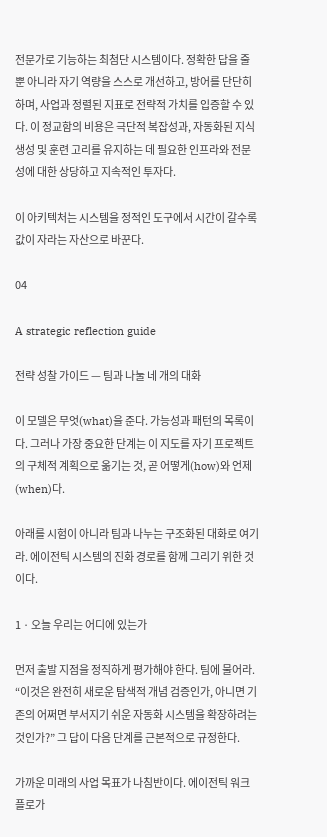전문가로 기능하는 최첨단 시스템이다. 정확한 답을 줄 뿐 아니라 자기 역량을 스스로 개선하고, 방어를 단단히 하며, 사업과 정렬된 지표로 전략적 가치를 입증할 수 있다. 이 정교함의 비용은 극단적 복잡성과, 자동화된 지식 생성 및 훈련 고리를 유지하는 데 필요한 인프라와 전문성에 대한 상당하고 지속적인 투자다.

이 아키텍처는 시스템을 정적인 도구에서 시간이 갈수록 값이 자라는 자산으로 바꾼다.

04

A strategic reflection guide

전략 성찰 가이드 — 팀과 나눌 네 개의 대화

이 모델은 무엇(what)을 준다. 가능성과 패턴의 목록이다. 그러나 가장 중요한 단계는 이 지도를 자기 프로젝트의 구체적 계획으로 옮기는 것, 곧 어떻게(how)와 언제(when)다.

아래를 시험이 아니라 팀과 나누는 구조화된 대화로 여기라. 에이전틱 시스템의 진화 경로를 함께 그리기 위한 것이다.

1 · 오늘 우리는 어디에 있는가

먼저 출발 지점을 정직하게 평가해야 한다. 팀에 물어라. “이것은 완전히 새로운 탐색적 개념 검증인가, 아니면 기존의 어쩌면 부서지기 쉬운 자동화 시스템을 확장하려는 것인가?” 그 답이 다음 단계를 근본적으로 규정한다.

가까운 미래의 사업 목표가 나침반이다. 에이전틱 워크플로가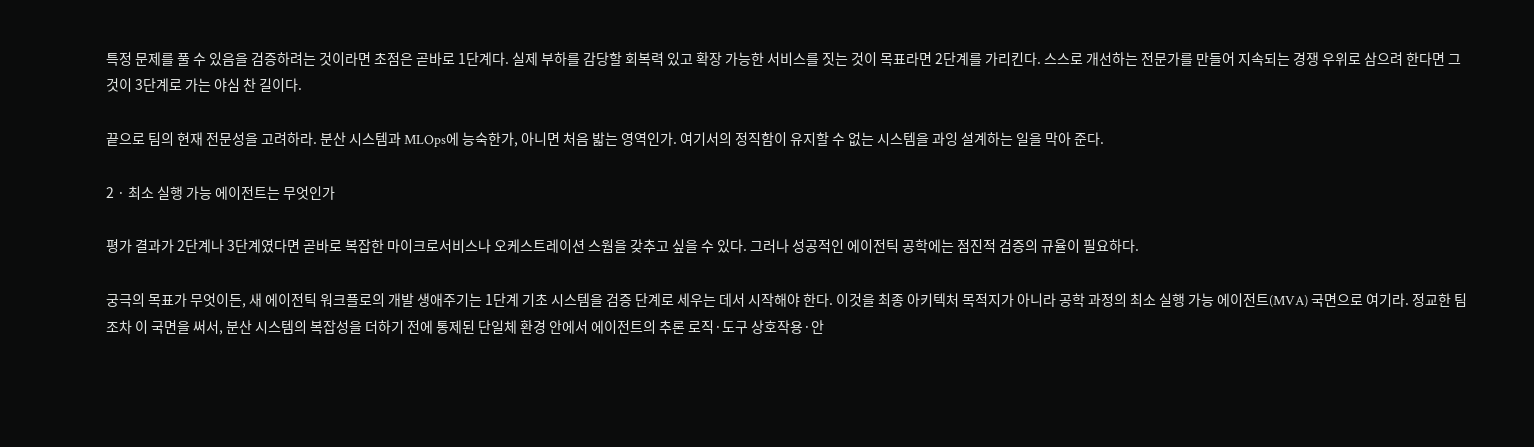특정 문제를 풀 수 있음을 검증하려는 것이라면 초점은 곧바로 1단계다. 실제 부하를 감당할 회복력 있고 확장 가능한 서비스를 짓는 것이 목표라면 2단계를 가리킨다. 스스로 개선하는 전문가를 만들어 지속되는 경쟁 우위로 삼으려 한다면 그것이 3단계로 가는 야심 찬 길이다.

끝으로 팀의 현재 전문성을 고려하라. 분산 시스템과 MLOps에 능숙한가, 아니면 처음 밟는 영역인가. 여기서의 정직함이 유지할 수 없는 시스템을 과잉 설계하는 일을 막아 준다.

2 · 최소 실행 가능 에이전트는 무엇인가

평가 결과가 2단계나 3단계였다면 곧바로 복잡한 마이크로서비스나 오케스트레이션 스웜을 갖추고 싶을 수 있다. 그러나 성공적인 에이전틱 공학에는 점진적 검증의 규율이 필요하다.

궁극의 목표가 무엇이든, 새 에이전틱 워크플로의 개발 생애주기는 1단계 기초 시스템을 검증 단계로 세우는 데서 시작해야 한다. 이것을 최종 아키텍처 목적지가 아니라 공학 과정의 최소 실행 가능 에이전트(MVA) 국면으로 여기라. 정교한 팀조차 이 국면을 써서, 분산 시스템의 복잡성을 더하기 전에 통제된 단일체 환경 안에서 에이전트의 추론 로직·도구 상호작용·안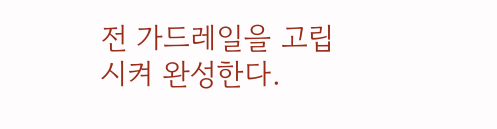전 가드레일을 고립시켜 완성한다.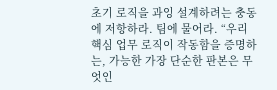초기 로직을 과잉 설계하려는 충동에 저항하라. 팀에 물어라. “우리 핵심 업무 로직이 작동함을 증명하는, 가능한 가장 단순한 판본은 무엇인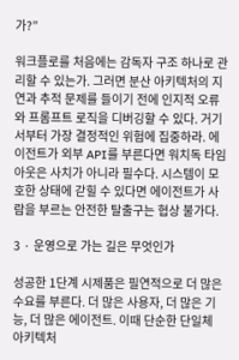가?”

워크플로를 처음에는 감독자 구조 하나로 관리할 수 있는가. 그러면 분산 아키텍처의 지연과 추적 문제를 들이기 전에 인지적 오류와 프롬프트 로직을 디버깅할 수 있다. 거기서부터 가장 결정적인 위험에 집중하라. 에이전트가 외부 API를 부른다면 워치독 타임아웃은 사치가 아니라 필수다. 시스템이 모호한 상태에 갇힐 수 있다면 에이전트가 사람을 부르는 안전한 탈출구는 협상 불가다.

3 · 운영으로 가는 길은 무엇인가

성공한 1단계 시제품은 필연적으로 더 많은 수요를 부른다. 더 많은 사용자, 더 많은 기능, 더 많은 에이전트. 이때 단순한 단일체 아키텍처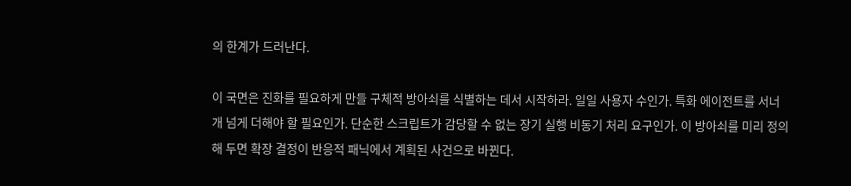의 한계가 드러난다.

이 국면은 진화를 필요하게 만들 구체적 방아쇠를 식별하는 데서 시작하라. 일일 사용자 수인가. 특화 에이전트를 서너 개 넘게 더해야 할 필요인가. 단순한 스크립트가 감당할 수 없는 장기 실행 비동기 처리 요구인가. 이 방아쇠를 미리 정의해 두면 확장 결정이 반응적 패닉에서 계획된 사건으로 바뀐다.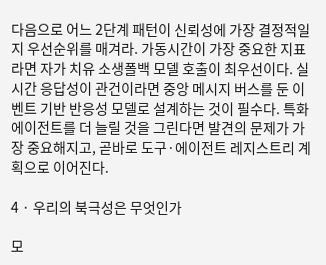다음으로 어느 2단계 패턴이 신뢰성에 가장 결정적일지 우선순위를 매겨라. 가동시간이 가장 중요한 지표라면 자가 치유 소생폴백 모델 호출이 최우선이다. 실시간 응답성이 관건이라면 중앙 메시지 버스를 둔 이벤트 기반 반응성 모델로 설계하는 것이 필수다. 특화 에이전트를 더 늘릴 것을 그린다면 발견의 문제가 가장 중요해지고, 곧바로 도구·에이전트 레지스트리 계획으로 이어진다.

4 · 우리의 북극성은 무엇인가

모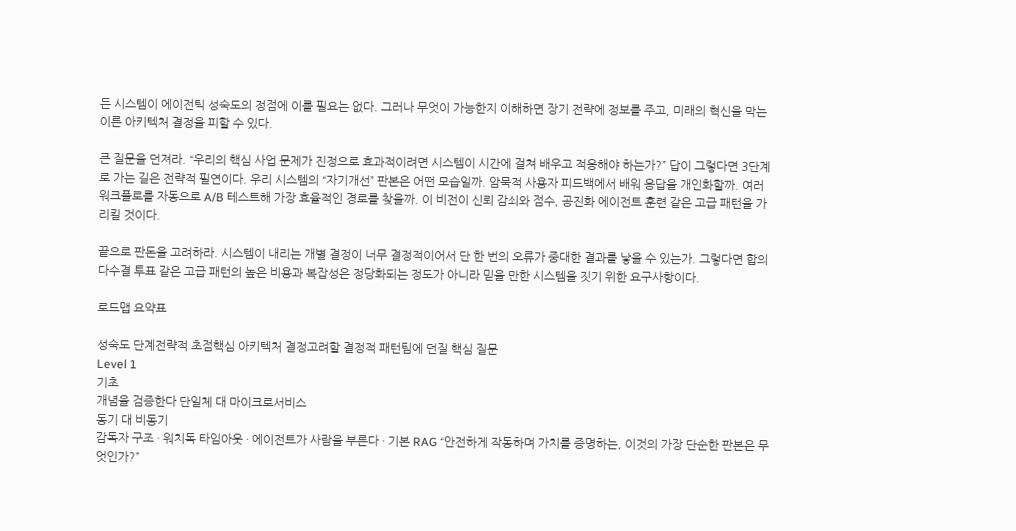든 시스템이 에이전틱 성숙도의 정점에 이를 필요는 없다. 그러나 무엇이 가능한지 이해하면 장기 전략에 정보를 주고, 미래의 혁신을 막는 이른 아키텍처 결정을 피할 수 있다.

큰 질문을 던져라. “우리의 핵심 사업 문제가 진정으로 효과적이려면 시스템이 시간에 걸쳐 배우고 적응해야 하는가?” 답이 그렇다면 3단계로 가는 길은 전략적 필연이다. 우리 시스템의 “자기개선” 판본은 어떤 모습일까. 암묵적 사용자 피드백에서 배워 응답을 개인화할까. 여러 워크플로를 자동으로 A/B 테스트해 가장 효율적인 경로를 찾을까. 이 비전이 신뢰 감쇠와 점수, 공진화 에이전트 훈련 같은 고급 패턴을 가리킬 것이다.

끝으로 판돈을 고려하라. 시스템이 내리는 개별 결정이 너무 결정적이어서 단 한 번의 오류가 중대한 결과를 낳을 수 있는가. 그렇다면 합의다수결 투표 같은 고급 패턴의 높은 비용과 복잡성은 정당화되는 정도가 아니라 믿을 만한 시스템을 짓기 위한 요구사항이다.

로드맵 요약표

성숙도 단계전략적 초점핵심 아키텍처 결정고려할 결정적 패턴팀에 던질 핵심 질문
Level 1
기초
개념을 검증한다 단일체 대 마이크로서비스
동기 대 비동기
감독자 구조 · 워치독 타임아웃 · 에이전트가 사람을 부른다 · 기본 RAG “안전하게 작동하며 가치를 증명하는, 이것의 가장 단순한 판본은 무엇인가?”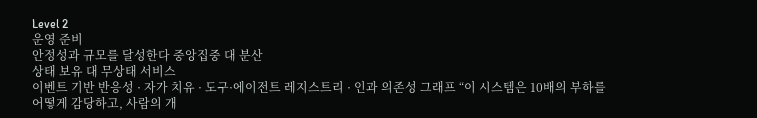Level 2
운영 준비
안정성과 규모를 달성한다 중앙집중 대 분산
상태 보유 대 무상태 서비스
이벤트 기반 반응성 · 자가 치유 · 도구·에이전트 레지스트리 · 인과 의존성 그래프 “이 시스템은 10배의 부하를 어떻게 감당하고, 사람의 개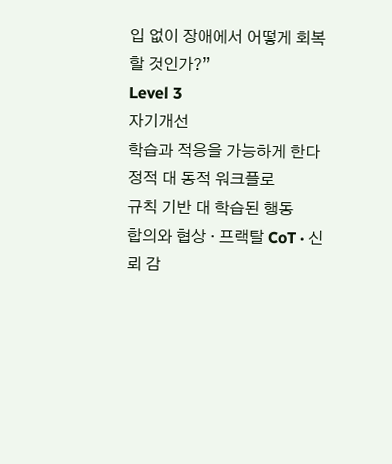입 없이 장애에서 어떻게 회복할 것인가?”
Level 3
자기개선
학습과 적응을 가능하게 한다 정적 대 동적 워크플로
규칙 기반 대 학습된 행동
합의와 협상 · 프랙탈 CoT · 신뢰 감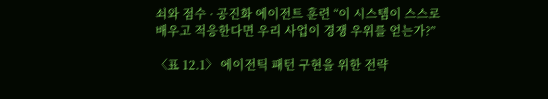쇠와 점수 · 공진화 에이전트 훈련 “이 시스템이 스스로 배우고 적응한다면 우리 사업이 경쟁 우위를 얻는가?”

〈표 12.1〉 에이전틱 패턴 구현을 위한 전략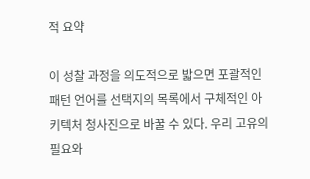적 요약

이 성찰 과정을 의도적으로 밟으면 포괄적인 패턴 언어를 선택지의 목록에서 구체적인 아키텍처 청사진으로 바꿀 수 있다. 우리 고유의 필요와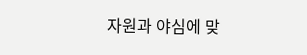자원과 야심에 맞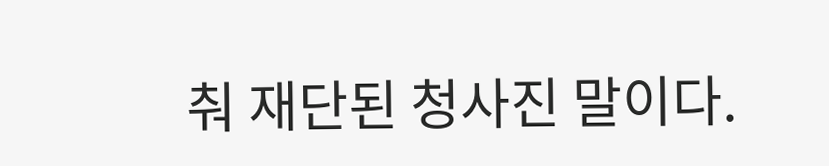춰 재단된 청사진 말이다.